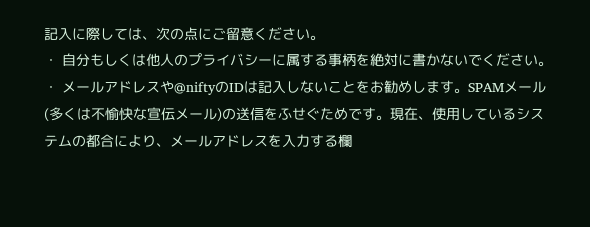記入に際しては、次の点にご留意ください。
・ 自分もしくは他人のプライバシーに属する事柄を絶対に書かないでください。
・ メールアドレスや@niftyのIDは記入しないことをお勧めします。SPAMメール
(多くは不愉快な宣伝メール)の送信をふせぐためです。現在、使用しているシス
テムの都合により、メールアドレスを入力する欄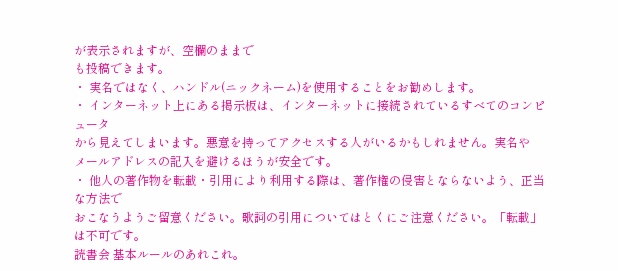が表示されますが、空欄のままで
も投稿できます。
・ 実名ではなく、ハンドル(ニックネーム)を使用することをお勧めします。
・ インターネット上にある掲示板は、インターネットに接続されているすべてのコンピュータ
から見えてしまいます。悪意を持ってアクセスする人がいるかもしれません。実名や
メールアドレスの記入を避けるほうが安全です。
・ 他人の著作物を転載・引用により利用する際は、著作権の侵害とならないよう、正当な方法で
おこなうようご留意ください。歌詞の引用についてはとくにご注意ください。「転載」は不可です。
読書会 基本ルールのあれこれ。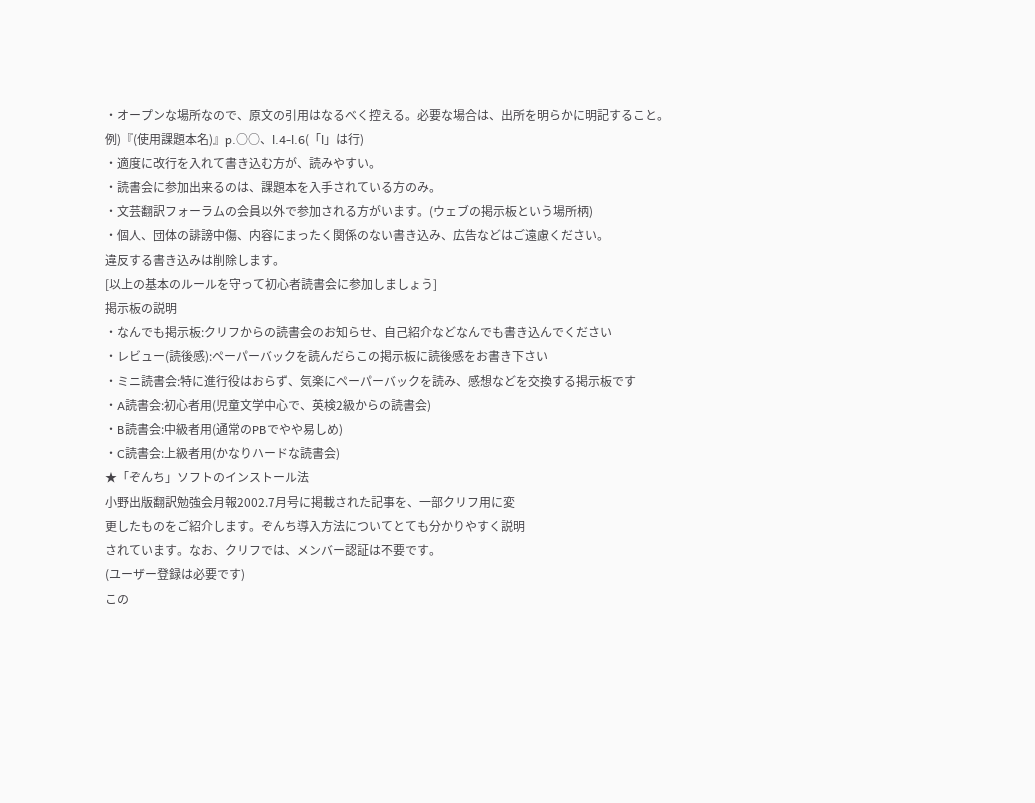・オープンな場所なので、原文の引用はなるべく控える。必要な場合は、出所を明らかに明記すること。
例)『(使用課題本名)』p.○○、l.4-l.6(「l」は行)
・適度に改行を入れて書き込む方が、読みやすい。
・読書会に参加出来るのは、課題本を入手されている方のみ。
・文芸翻訳フォーラムの会員以外で参加される方がいます。(ウェブの掲示板という場所柄)
・個人、団体の誹謗中傷、内容にまったく関係のない書き込み、広告などはご遠慮ください。
違反する書き込みは削除します。
[以上の基本のルールを守って初心者読書会に参加しましょう]
掲示板の説明
・なんでも掲示板:クリフからの読書会のお知らせ、自己紹介などなんでも書き込んでください
・レビュー(読後感):ペーパーバックを読んだらこの掲示板に読後感をお書き下さい
・ミニ読書会:特に進行役はおらず、気楽にペーパーバックを読み、感想などを交換する掲示板です
・A読書会:初心者用(児童文学中心で、英検2級からの読書会)
・B読書会:中級者用(通常のPBでやや易しめ)
・C読書会:上級者用(かなりハードな読書会)
★「ぞんち」ソフトのインストール法
小野出版翻訳勉強会月報2002.7月号に掲載された記事を、一部クリフ用に変
更したものをご紹介します。ぞんち導入方法についてとても分かりやすく説明
されています。なお、クリフでは、メンバー認証は不要です。
(ユーザー登録は必要です)
この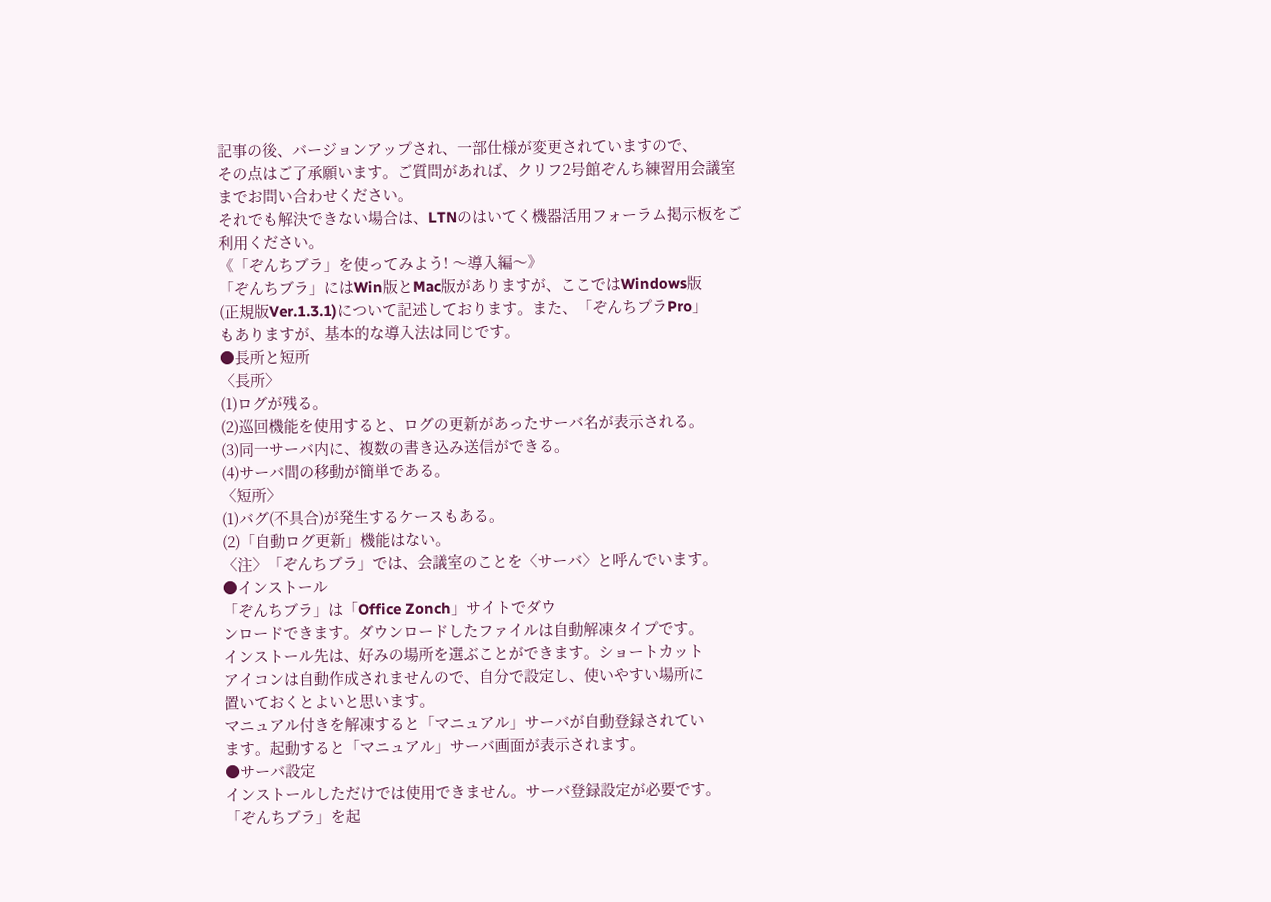記事の後、バージョンアップされ、一部仕様が変更されていますので、
その点はご了承願います。ご質問があれば、クリフ2号館ぞんち練習用会議室
までお問い合わせください。
それでも解決できない場合は、LTNのはいてく機器活用フォーラム掲示板をご
利用ください。
《「ぞんちブラ」を使ってみよう! 〜導入編〜》
「ぞんちブラ」にはWin版とMac版がありますが、ここではWindows版
(正規版Ver.1.3.1)について記述しております。また、「ぞんちプラPro」
もありますが、基本的な導入法は同じです。
●長所と短所
〈長所〉
(1)ログが残る。
(2)巡回機能を使用すると、ログの更新があったサーバ名が表示される。
(3)同一サーバ内に、複数の書き込み送信ができる。
(4)サーバ間の移動が簡単である。
〈短所〉
(1)バグ(不具合)が発生するケースもある。
(2)「自動ログ更新」機能はない。
〈注〉「ぞんちブラ」では、会議室のことを〈サーバ〉と呼んでいます。
●インストール
「ぞんちブラ」は「Office Zonch」サイトでダウ
ンロードできます。ダウンロードしたファイルは自動解凍タイプです。
インストール先は、好みの場所を選ぶことができます。ショートカット
アイコンは自動作成されませんので、自分で設定し、使いやすい場所に
置いておくとよいと思います。
マニュアル付きを解凍すると「マニュアル」サーバが自動登録されてい
ます。起動すると「マニュアル」サーバ画面が表示されます。
●サーバ設定
インストールしただけでは使用できません。サーバ登録設定が必要です。
「ぞんちブラ」を起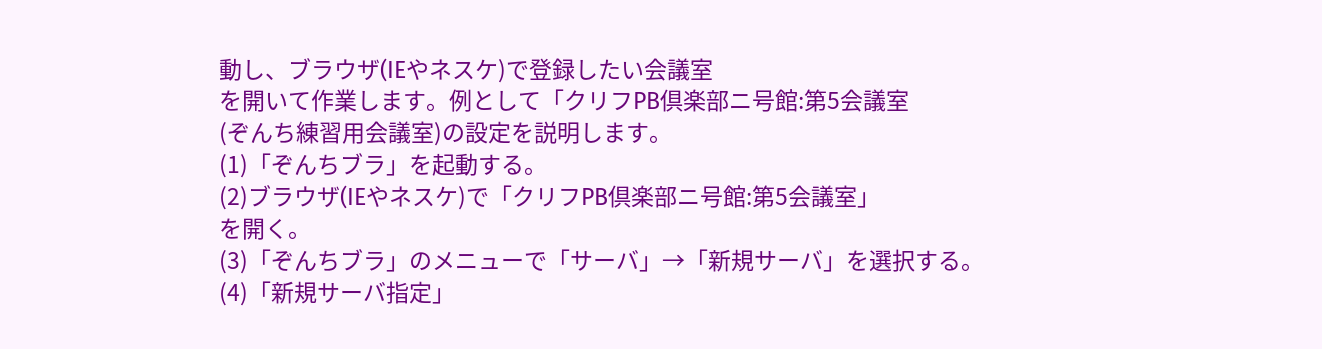動し、ブラウザ(IEやネスケ)で登録したい会議室
を開いて作業します。例として「クリフPB倶楽部ニ号館:第5会議室
(ぞんち練習用会議室)の設定を説明します。
(1)「ぞんちブラ」を起動する。
(2)ブラウザ(IEやネスケ)で「クリフPB倶楽部ニ号館:第5会議室」
を開く。
(3)「ぞんちブラ」のメニューで「サーバ」→「新規サーバ」を選択する。
(4)「新規サーバ指定」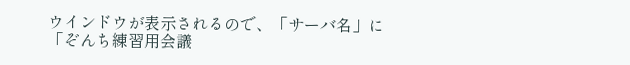ウインドウが表示されるので、「サーバ名」に
「ぞんち練習用会議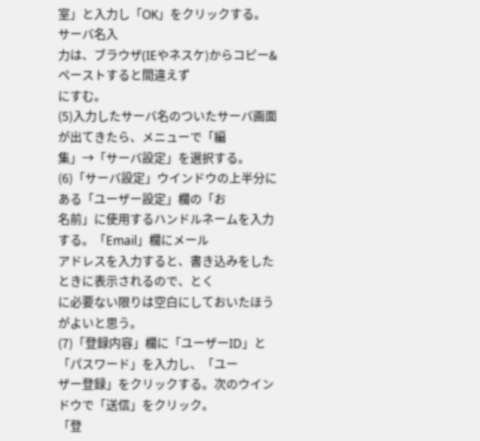室」と入力し「OK」をクリックする。サーバ名入
力は、ブラウザ(IEやネスケ)からコピー&ペーストすると間違えず
にすむ。
(5)入力したサーバ名のついたサーバ画面が出てきたら、メニューで「編
集」→「サーバ設定」を選択する。
(6)「サーバ設定」ウインドウの上半分にある「ユーザー設定」欄の「お
名前」に使用するハンドルネームを入力する。「Email」欄にメール
アドレスを入力すると、書き込みをしたときに表示されるので、とく
に必要ない限りは空白にしておいたほうがよいと思う。
(7)「登録内容」欄に「ユーザーID」と「パスワード」を入力し、「ユー
ザー登録」をクリックする。次のウインドウで「送信」をクリック。
「登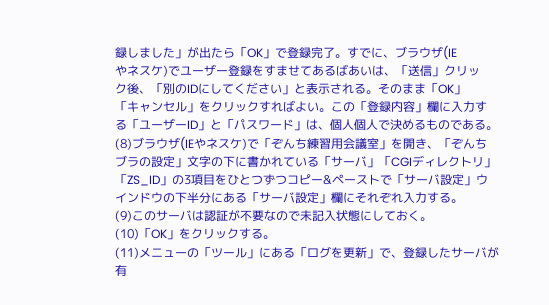録しました」が出たら「OK」で登録完了。すでに、ブラウザ(IE
やネスケ)でユーザー登録をすませてあるばあいは、「送信」クリッ
ク後、「別のIDにしてください」と表示される。そのまま「OK」
「キャンセル」をクリックすればよい。この「登録内容」欄に入力す
る「ユーザーID」と「パスワード」は、個人個人で決めるものである。
(8)ブラウザ(IEやネスケ)で「ぞんち練習用会議室」を開き、「ぞんち
ブラの設定」文字の下に書かれている「サーバ」「CGIディレクトリ」
「ZS_ID」の3項目をひとつずつコピー&ペーストで「サーバ設定」ウ
インドウの下半分にある「サーバ設定」欄にそれぞれ入力する。
(9)このサーバは認証が不要なので未記入状態にしておく。
(10)「OK」をクリックする。
(11)メニューの「ツール」にある「ログを更新」で、登録したサーバが有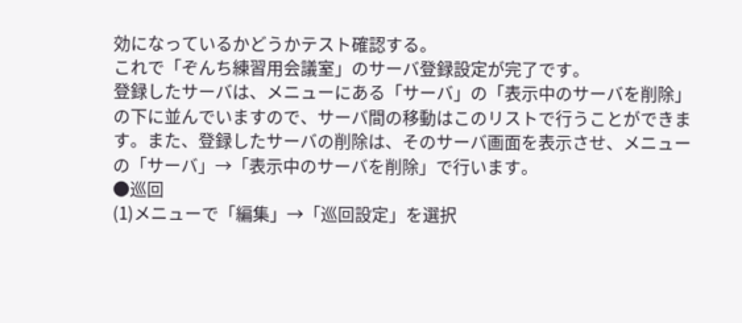効になっているかどうかテスト確認する。
これで「ぞんち練習用会議室」のサーバ登録設定が完了です。
登録したサーバは、メニューにある「サーバ」の「表示中のサーバを削除」
の下に並んでいますので、サーバ間の移動はこのリストで行うことができま
す。また、登録したサーバの削除は、そのサーバ画面を表示させ、メニュー
の「サーバ」→「表示中のサーバを削除」で行います。
●巡回
(1)メニューで「編集」→「巡回設定」を選択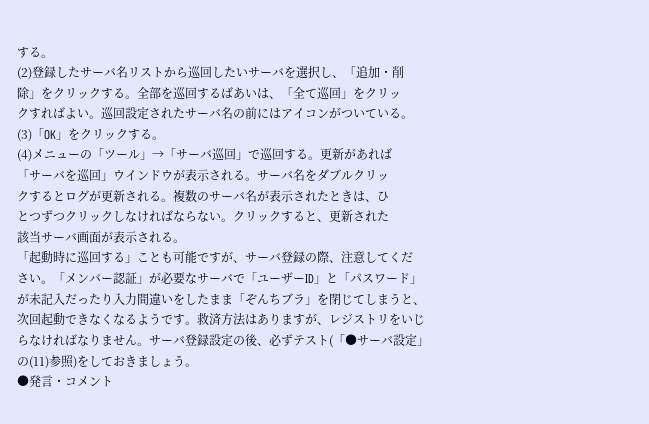する。
(2)登録したサーバ名リストから巡回したいサーバを選択し、「追加・削
除」をクリックする。全部を巡回するばあいは、「全て巡回」をクリッ
クすればよい。巡回設定されたサーバ名の前にはアイコンがついている。
(3)「OK」をクリックする。
(4)メニューの「ツール」→「サーバ巡回」で巡回する。更新があれば
「サーバを巡回」ウインドウが表示される。サーバ名をダブルクリッ
クするとログが更新される。複数のサーバ名が表示されたときは、ひ
とつずつクリックしなければならない。クリックすると、更新された
該当サーバ画面が表示される。
「起動時に巡回する」ことも可能ですが、サーバ登録の際、注意してくだ
さい。「メンバー認証」が必要なサーバで「ユーザーID」と「パスワード」
が未記入だったり入力間違いをしたまま「ぞんちブラ」を閉じてしまうと、
次回起動できなくなるようです。救済方法はありますが、レジストリをいじ
らなければなりません。サーバ登録設定の後、必ずテスト(「●サーバ設定」
の(11)参照)をしておきましょう。
●発言・コメント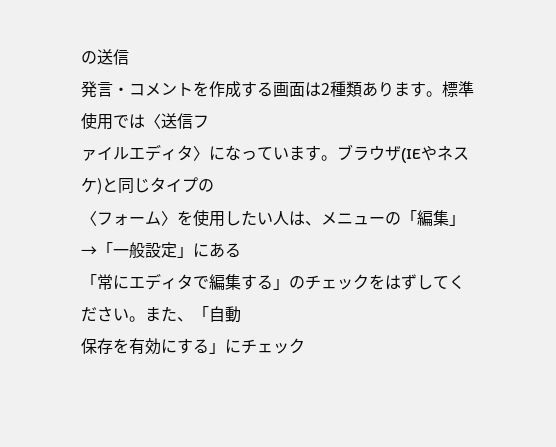の送信
発言・コメントを作成する画面は2種類あります。標準使用では〈送信フ
ァイルエディタ〉になっています。ブラウザ(IEやネスケ)と同じタイプの
〈フォーム〉を使用したい人は、メニューの「編集」→「一般設定」にある
「常にエディタで編集する」のチェックをはずしてください。また、「自動
保存を有効にする」にチェック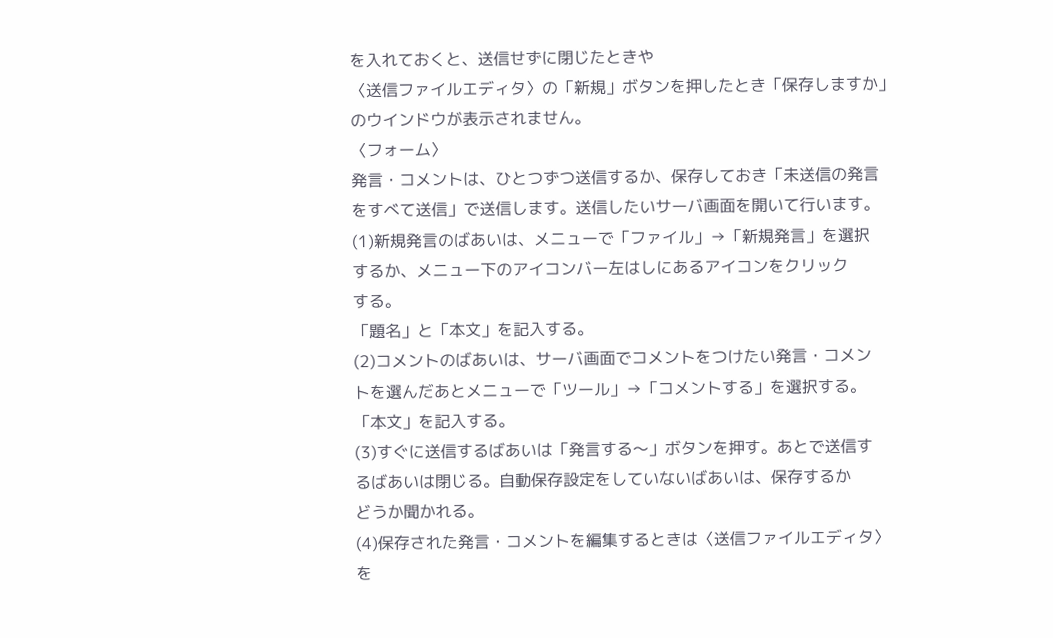を入れておくと、送信せずに閉じたときや
〈送信ファイルエディタ〉の「新規」ボタンを押したとき「保存しますか」
のウインドウが表示されません。
〈フォーム〉
発言・コメントは、ひとつずつ送信するか、保存しておき「未送信の発言
をすべて送信」で送信します。送信したいサーバ画面を開いて行います。
(1)新規発言のばあいは、メニューで「ファイル」→「新規発言」を選択
するか、メニュー下のアイコンバー左はしにあるアイコンをクリック
する。
「題名」と「本文」を記入する。
(2)コメントのばあいは、サーバ画面でコメントをつけたい発言・コメン
トを選んだあとメニューで「ツール」→「コメントする」を選択する。
「本文」を記入する。
(3)すぐに送信するばあいは「発言する〜」ボタンを押す。あとで送信す
るばあいは閉じる。自動保存設定をしていないばあいは、保存するか
どうか聞かれる。
(4)保存された発言・コメントを編集するときは〈送信ファイルエディタ〉
を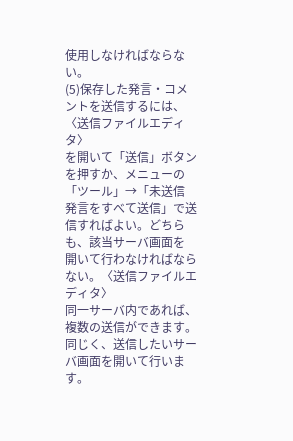使用しなければならない。
(5)保存した発言・コメントを送信するには、〈送信ファイルエディタ〉
を開いて「送信」ボタンを押すか、メニューの「ツール」→「未送信
発言をすべて送信」で送信すればよい。どちらも、該当サーバ画面を
開いて行わなければならない。〈送信ファイルエディタ〉
同一サーバ内であれば、複数の送信ができます。同じく、送信したいサー
バ画面を開いて行います。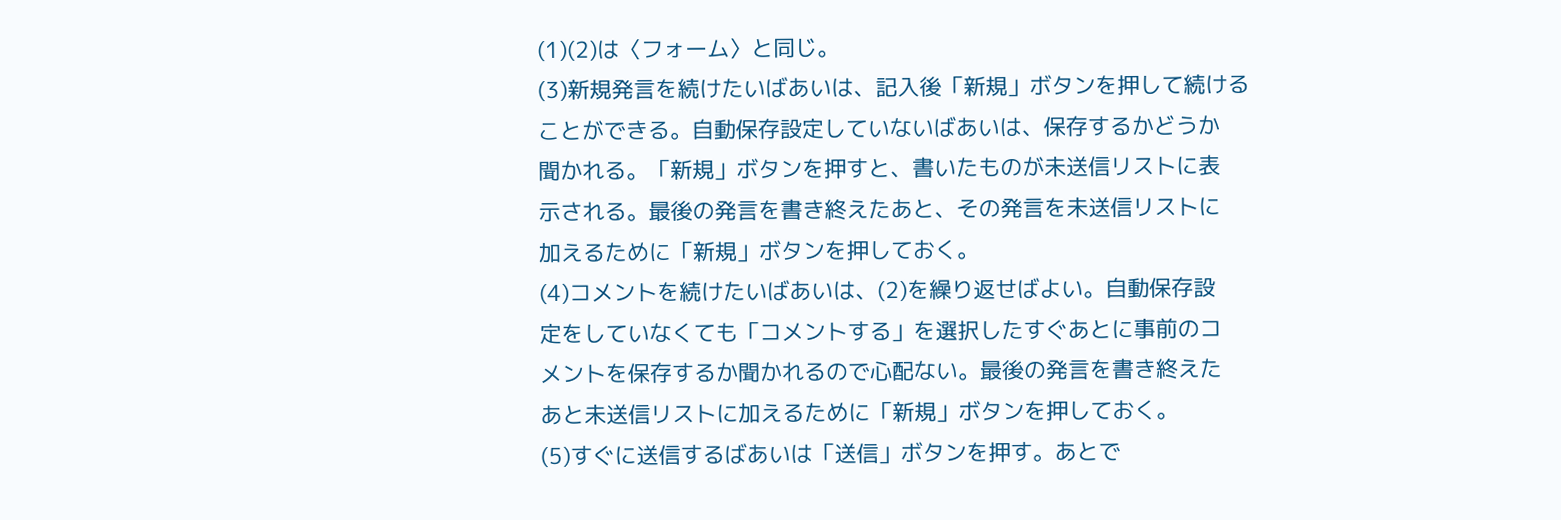(1)(2)は〈フォーム〉と同じ。
(3)新規発言を続けたいばあいは、記入後「新規」ボタンを押して続ける
ことができる。自動保存設定していないばあいは、保存するかどうか
聞かれる。「新規」ボタンを押すと、書いたものが未送信リストに表
示される。最後の発言を書き終えたあと、その発言を未送信リストに
加えるために「新規」ボタンを押しておく。
(4)コメントを続けたいばあいは、(2)を繰り返せばよい。自動保存設
定をしていなくても「コメントする」を選択したすぐあとに事前のコ
メントを保存するか聞かれるので心配ない。最後の発言を書き終えた
あと未送信リストに加えるために「新規」ボタンを押しておく。
(5)すぐに送信するばあいは「送信」ボタンを押す。あとで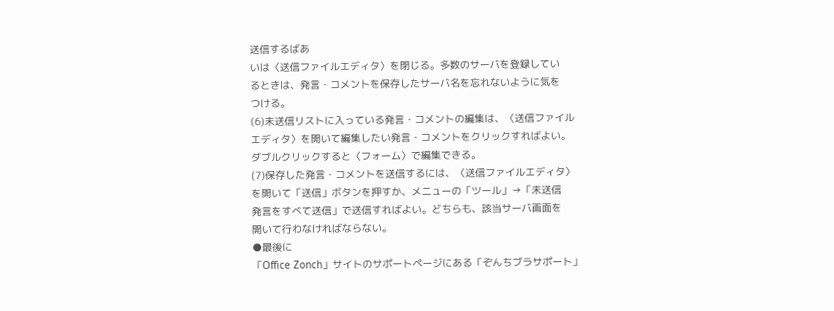送信するばあ
いは〈送信ファイルエディタ〉を閉じる。多数のサーバを登録してい
るときは、発言・コメントを保存したサーバ名を忘れないように気を
つける。
(6)未送信リストに入っている発言・コメントの編集は、〈送信ファイル
エディタ〉を開いて編集したい発言・コメントをクリックすればよい。
ダブルクリックすると〈フォーム〉で編集できる。
(7)保存した発言・コメントを送信するには、〈送信ファイルエディタ〉
を開いて「送信」ボタンを押すか、メニューの「ツール」→「未送信
発言をすべて送信」で送信すればよい。どちらも、該当サーバ画面を
開いて行わなければならない。
●最後に
「Office Zonch」サイトのサポートページにある「ぞんちブラサポート」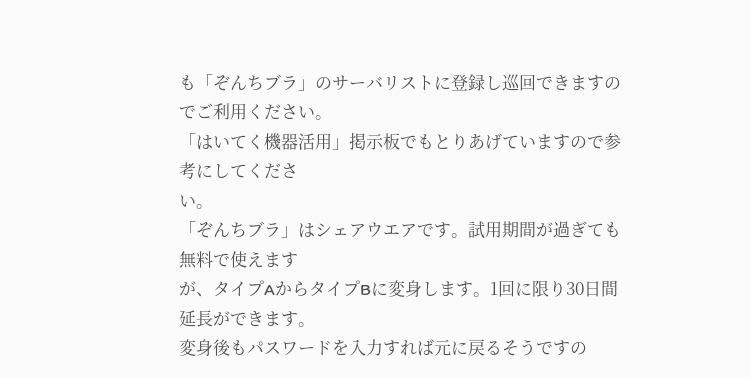も「ぞんちブラ」のサーバリストに登録し巡回できますのでご利用ください。
「はいてく機器活用」掲示板でもとりあげていますので参考にしてくださ
い。
「ぞんちブラ」はシェアウエアです。試用期間が過ぎても無料で使えます
が、タイプAからタイプBに変身します。1回に限り30日間延長ができます。
変身後もパスワードを入力すれば元に戻るそうですの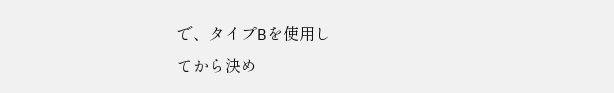で、タイプBを使用し
てから決め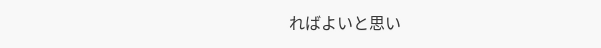ればよいと思い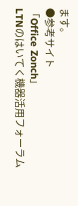ます。
●参考サイト
「Office Zonch」
LTNのはいてく機器活用フォーラム